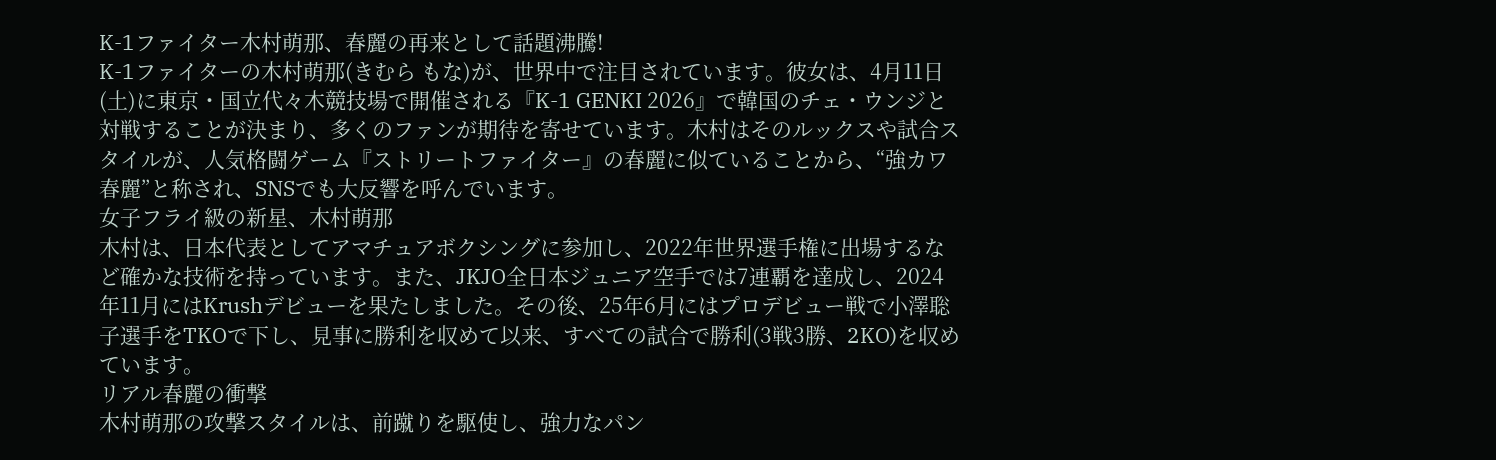K-1ファイター木村萌那、春麗の再来として話題沸騰!
K-1ファイターの木村萌那(きむら もな)が、世界中で注目されています。彼女は、4月11日(土)に東京・国立代々木競技場で開催される『K-1 GENKI 2026』で韓国のチェ・ウンジと対戦することが決まり、多くのファンが期待を寄せています。木村はそのルックスや試合スタイルが、人気格闘ゲーム『ストリートファイター』の春麗に似ていることから、“強カワ春麗”と称され、SNSでも大反響を呼んでいます。
女子フライ級の新星、木村萌那
木村は、日本代表としてアマチュアボクシングに参加し、2022年世界選手権に出場するなど確かな技術を持っています。また、JKJO全日本ジュニア空手では7連覇を達成し、2024年11月にはKrushデビューを果たしました。その後、25年6月にはプロデビュー戦で小澤聡子選手をTKOで下し、見事に勝利を収めて以来、すべての試合で勝利(3戦3勝、2KO)を収めています。
リアル春麗の衝撃
木村萌那の攻撃スタイルは、前蹴りを駆使し、強力なパン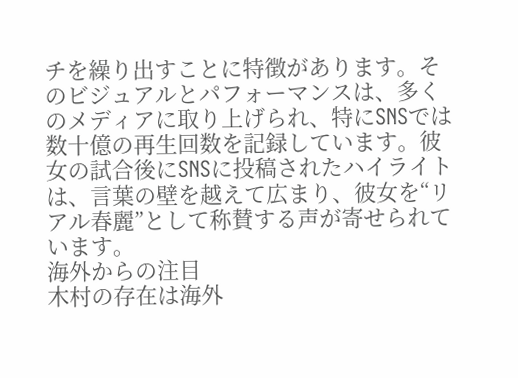チを繰り出すことに特徴があります。そのビジュアルとパフォーマンスは、多くのメディアに取り上げられ、特にSNSでは数十億の再生回数を記録しています。彼女の試合後にSNSに投稿されたハイライトは、言葉の壁を越えて広まり、彼女を“リアル春麗”として称賛する声が寄せられています。
海外からの注目
木村の存在は海外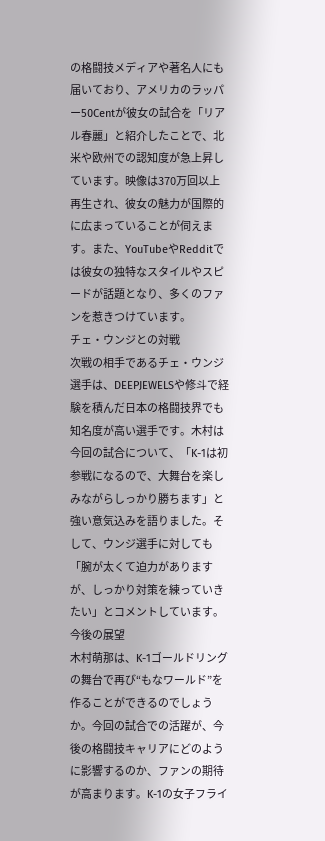の格闘技メディアや著名人にも届いており、アメリカのラッパー50Centが彼女の試合を「リアル春麗」と紹介したことで、北米や欧州での認知度が急上昇しています。映像は370万回以上再生され、彼女の魅力が国際的に広まっていることが伺えます。また、YouTubeやRedditでは彼女の独特なスタイルやスピードが話題となり、多くのファンを惹きつけています。
チェ・ウンジとの対戦
次戦の相手であるチェ・ウンジ選手は、DEEPJEWELSや修斗で経験を積んだ日本の格闘技界でも知名度が高い選手です。木村は今回の試合について、「K-1は初参戦になるので、大舞台を楽しみながらしっかり勝ちます」と強い意気込みを語りました。そして、ウンジ選手に対しても「腕が太くて迫力がありますが、しっかり対策を練っていきたい」とコメントしています。
今後の展望
木村萌那は、K-1ゴールドリングの舞台で再び“もなワールド”を作ることができるのでしょうか。今回の試合での活躍が、今後の格闘技キャリアにどのように影響するのか、ファンの期待が高まります。K-1の女子フライ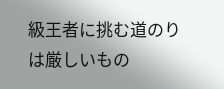級王者に挑む道のりは厳しいもの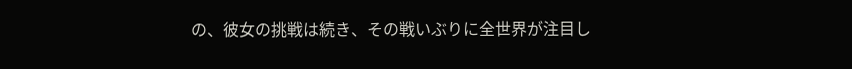の、彼女の挑戦は続き、その戦いぶりに全世界が注目し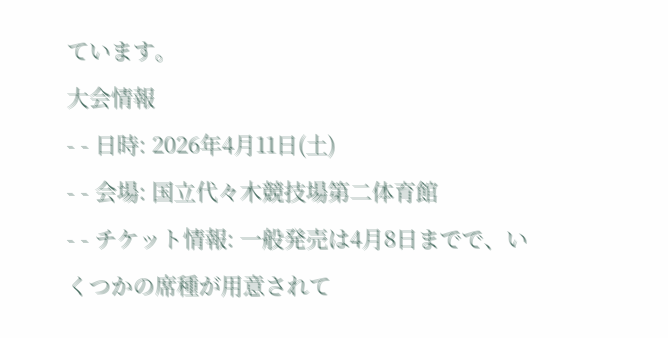ています。
大会情報
- - 日時: 2026年4月11日(土)
- - 会場: 国立代々木競技場第二体育館
- - チケット情報: 一般発売は4月8日までで、いくつかの席種が用意されて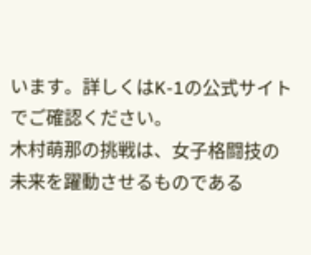います。詳しくはK-1の公式サイトでご確認ください。
木村萌那の挑戦は、女子格闘技の未来を躍動させるものである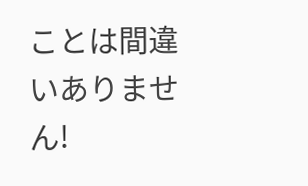ことは間違いありません!